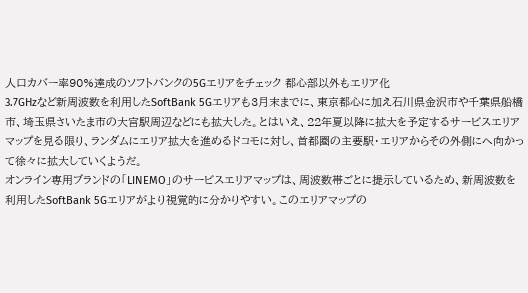人口カバー率90%達成のソフトバンクの5Gエリアをチェック 都心部以外もエリア化
3.7GHzなど新周波数を利用したSoftBank 5Gエリアも3月末までに、東京都心に加え石川県金沢市や千葉県船橋市、埼玉県さいたま市の大宮駅周辺などにも拡大した。とはいえ、22年夏以降に拡大を予定するサービスエリアマップを見る限り、ランダムにエリア拡大を進めるドコモに対し、首都圏の主要駅・エリアからその外側にへ向かって徐々に拡大していくようだ。
オンライン専用ブランドの「LINEMO」のサービスエリアマップは、周波数帯ごとに提示しているため、新周波数を利用したSoftBank 5Gエリアがより視覚的に分かりやすい。このエリアマップの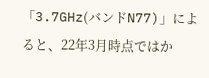「3.7GHz(バンドN77)」によると、22年3月時点ではか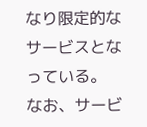なり限定的なサービスとなっている。
なお、サービ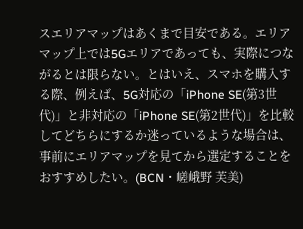スエリアマップはあくまで目安である。エリアマップ上では5Gエリアであっても、実際につながるとは限らない。とはいえ、スマホを購入する際、例えば、5G対応の「iPhone SE(第3世代)」と非対応の「iPhone SE(第2世代)」を比較してどちらにするか迷っているような場合は、事前にエリアマップを見てから選定することをおすすめしたい。(BCN・嵯峨野 芙美)